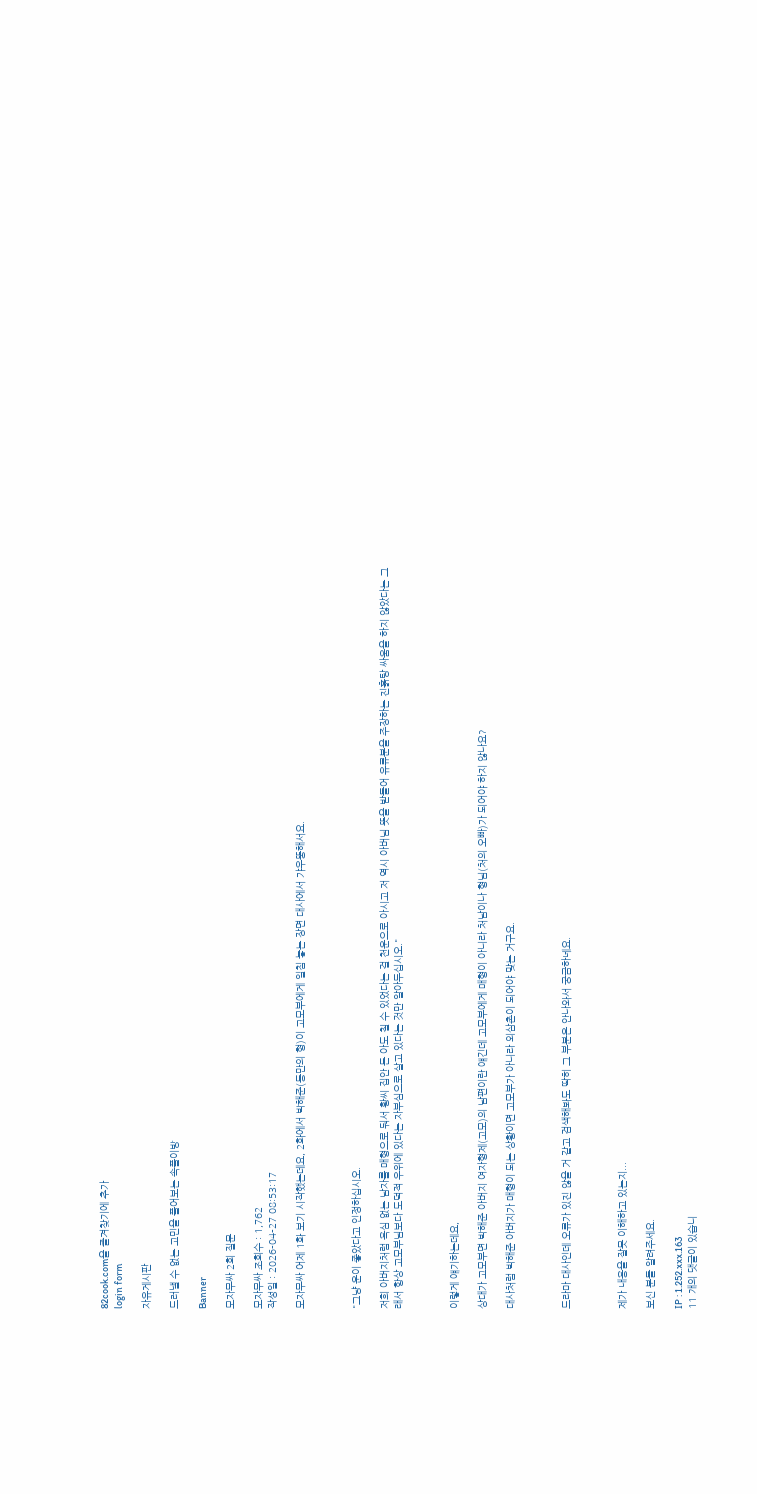82cook.com을 즐겨찾기에 추가
login form

자유게시판

드러낼 수 없는 고민을 풀어보는 속풀이방

Banner

모자무싸 2회 질문

모자무싸 조회수 : 1,762
작성일 : 2026-04-27 08:53:17

모자무싸 어제 1화 보기 시작했는데요, 2화에서 박해준(동만의 형)이 고모부에게 일침 놓는 장면 대사에서 갸우뚱해서요.



"그냥 운이 좋았다고 인정하십시오.

저희 아버지처럼 욕심 없는 남자를 매형으로 둬서 황씨 집안 돈 아도 칠 수 있었다는 걸 천운으로 아시고 저 역시 아버님 뜻을 받들어 유류분을 주장하는 진흙탕 싸움을 하지 않았다는 그래서 항상 고모부님보다 도덕적 우위에 있다는 자부심으로 살고 있다는 것만 알아두십시오."



이렇게 얘기하는데요,

상대가 고모부면 박해준 아버지 여자형제(고모)의 남편이란 얘긴데 고모부에게 매형이 아니라 처남이나 형님(처의 오빠)가 되어야 하지 않나요?

대사처럼 박해준 아버지가 매형이 되는 상황이면 고모부가 아니라 외삼촌이 되어야 맞는 거구요.



드라마 대사인데 오류가 있진 않을 거 같고 검색해봐도 딱히 그 부분은 안나와서 궁금하네요.



제가 내용을 잘못 이해하고 있는지...

보신 분들 알려주세요.

IP : 1.252.xxx.163
11 개의 댓글이 있습니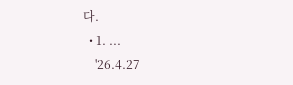다.
  • 1. ...
    '26.4.27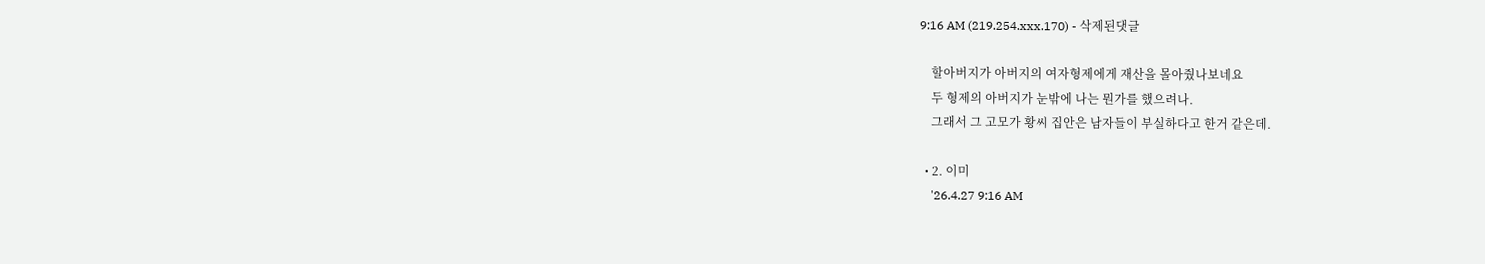9:16 AM (219.254.xxx.170) - 삭제된댓글

    할아버지가 아버지의 여자형제에게 재산을 몰아줬나보네요
    두 형제의 아버지가 눈밖에 나는 뭔가를 했으려나.
    그래서 그 고모가 황씨 집안은 남자들이 부실하다고 한거 같은데.

  • 2. 이미
    '26.4.27 9:16 AM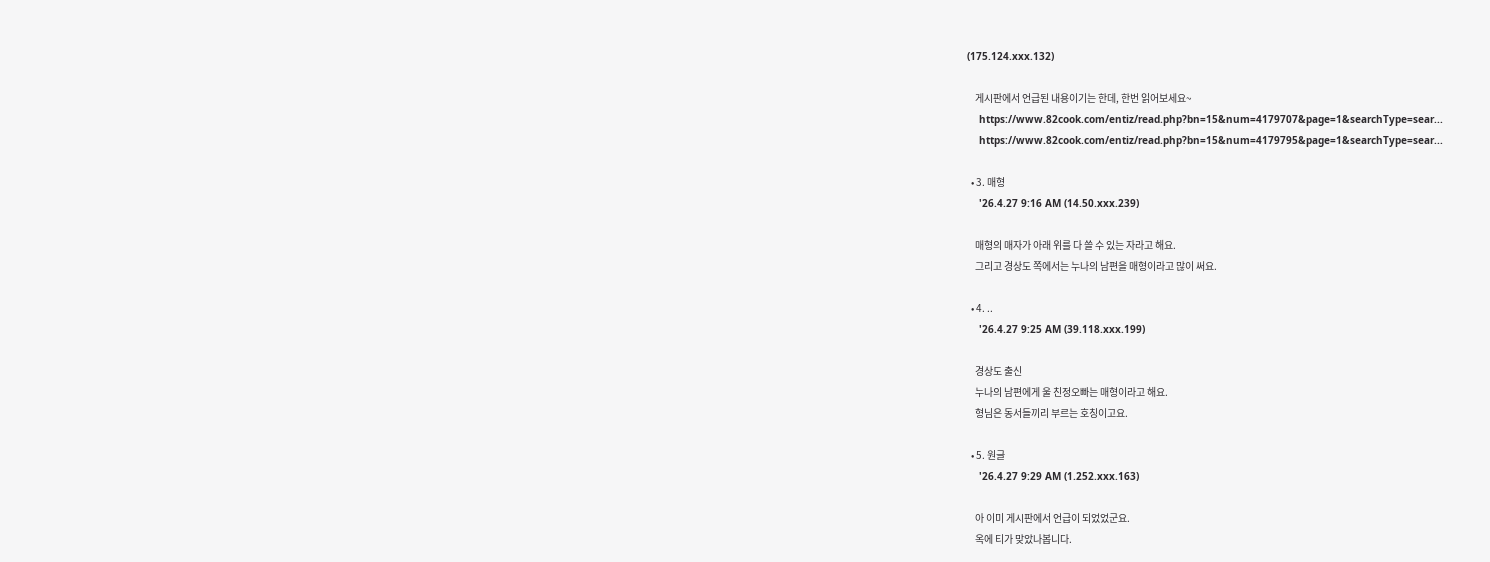(175.124.xxx.132)

    게시판에서 언급된 내용이기는 한데, 한번 읽어보세요~
    https://www.82cook.com/entiz/read.php?bn=15&num=4179707&page=1&searchType=sear...
    https://www.82cook.com/entiz/read.php?bn=15&num=4179795&page=1&searchType=sear...

  • 3. 매형
    '26.4.27 9:16 AM (14.50.xxx.239)

    매형의 매자가 아래 위를 다 쓸 수 있는 자라고 해요.
    그리고 경상도 쪽에서는 누나의 남편을 매형이라고 많이 써요.

  • 4. ..
    '26.4.27 9:25 AM (39.118.xxx.199)

    경상도 출신
    누나의 남편에게 울 친정오빠는 매형이라고 해요.
    형님은 동서들끼리 부르는 호칭이고요.

  • 5. 원글
    '26.4.27 9:29 AM (1.252.xxx.163)

    아 이미 게시판에서 언급이 되었었군요.
    옥에 티가 맞았나봅니다.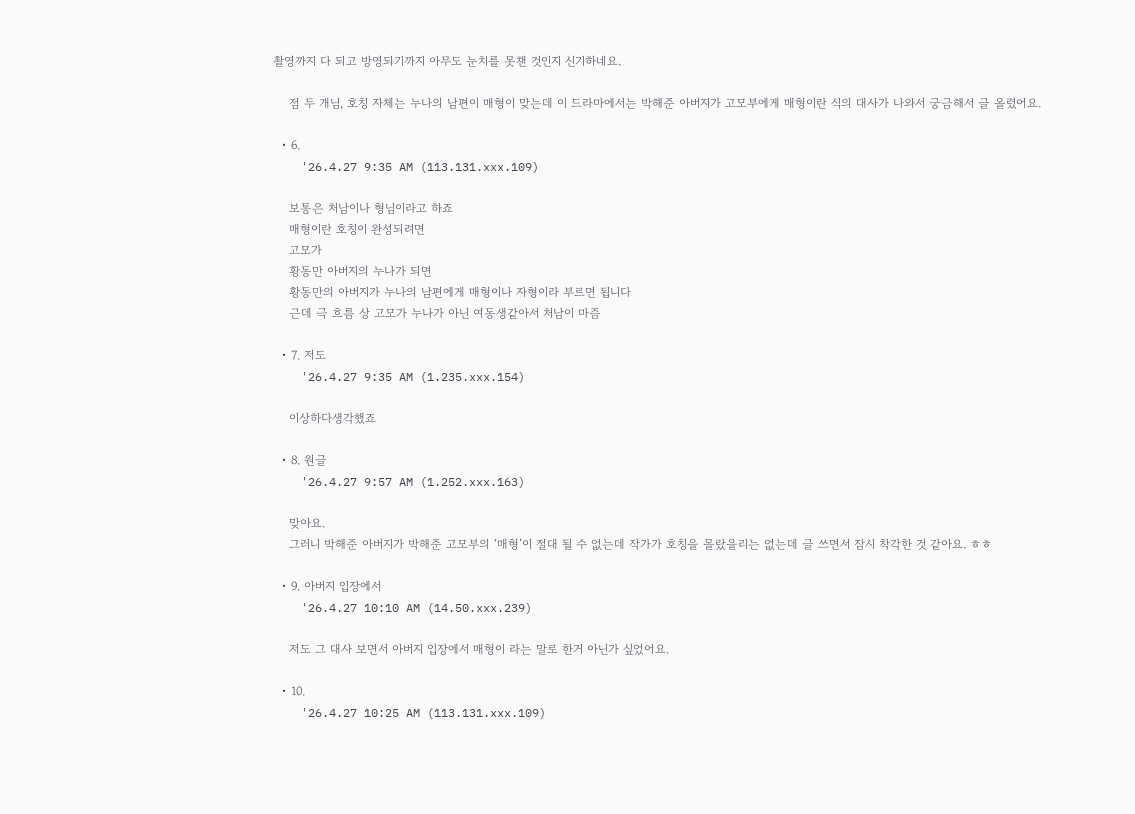촬영까지 다 되고 방영되기까지 아무도 눈치를 못챈 것인지 신기하네요.

    점 두 개님, 호칭 자체는 누나의 남편이 매형이 맞는데 이 드라마에서는 박해준 아버지가 고모부에게 매형이란 식의 대사가 나와서 궁금해서 글 올렸어요.

  • 6.
    '26.4.27 9:35 AM (113.131.xxx.109)

    보통은 처남이나 형님이라고 하죠
    매형이란 호칭이 완성되려면
    고모가
    황동만 아버지의 누나가 되면
    황동만의 아버지가 누나의 남편에게 매형이나 자형이라 부르면 됩니다
    근데 극 흐름 상 고모가 누나가 아닌 여동생같아서 처남이 마즘

  • 7. 저도
    '26.4.27 9:35 AM (1.235.xxx.154)

    이상하다생각했죠

  • 8. 원글
    '26.4.27 9:57 AM (1.252.xxx.163)

    맞아요.
    그러니 박해준 아버지가 박해준 고모부의 ‘매형’이 절대 될 수 없는데 작가가 호칭을 몰랐을리는 없는데 글 쓰면서 잠시 착각한 것 같아요. ㅎㅎ

  • 9. 아버지 입장에서
    '26.4.27 10:10 AM (14.50.xxx.239)

    저도 그 대사 보면서 아버지 입장에서 매형이 라는 말로 한거 아닌가 싶었어요.

  • 10.
    '26.4.27 10:25 AM (113.131.xxx.109)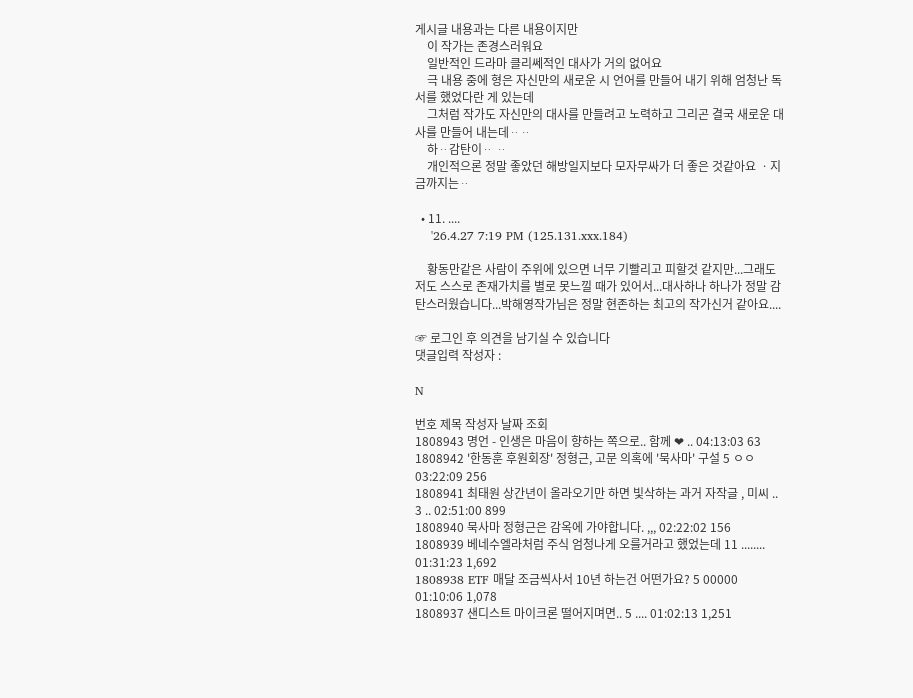게시글 내용과는 다른 내용이지만
    이 작가는 존경스러워요
    일반적인 드라마 클리쎄적인 대사가 거의 없어요
    극 내용 중에 형은 자신만의 새로운 시 언어를 만들어 내기 위해 엄청난 독서를 했었다란 게 있는데
    그처럼 작가도 자신만의 대사를 만들려고 노력하고 그리곤 결국 새로운 대사를 만들어 내는데ᆢᆢ
    하ᆢ감탄이ᆢ ᆢ
    개인적으론 정말 좋았던 해방일지보다 모자무싸가 더 좋은 것같아요 ㆍ지금까지는ᆢ

  • 11. ....
    '26.4.27 7:19 PM (125.131.xxx.184)

    황동만같은 사람이 주위에 있으면 너무 기빨리고 피할것 같지만...그래도 저도 스스로 존재가치를 별로 못느낄 때가 있어서...대사하나 하나가 정말 감탄스러웠습니다...박해영작가님은 정말 현존하는 최고의 작가신거 같아요....

☞ 로그인 후 의견을 남기실 수 있습니다
댓글입력 작성자 :

N

번호 제목 작성자 날짜 조회
1808943 명언 - 인생은 마음이 향하는 쪽으로.. 함께 ❤ .. 04:13:03 63
1808942 '한동훈 후원회장' 정형근, 고문 의혹에 '묵사마' 구설 5 ㅇㅇ 03:22:09 256
1808941 최태원 상간년이 올라오기만 하면 빛삭하는 과거 자작글 , 미씨 .. 3 .. 02:51:00 899
1808940 묵사마 정형근은 감옥에 가야합니다. ,,, 02:22:02 156
1808939 베네수엘라처럼 주식 엄청나게 오를거라고 했었는데 11 ........ 01:31:23 1,692
1808938 ETF 매달 조금씩사서 10년 하는건 어떤가요? 5 00000 01:10:06 1,078
1808937 샌디스트 마이크론 떨어지며면.. 5 .... 01:02:13 1,251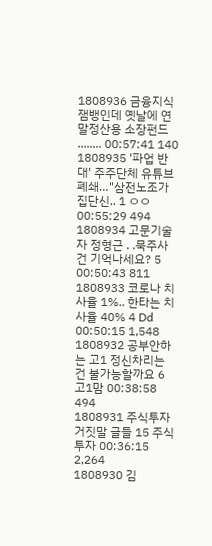1808936 금융지식잼뱅인데 옛날에 연말정산용 소장펀드 ........ 00:57:41 140
1808935 '파업 반대' 주주단체 유튜브 폐쇄…"삼전노조가 집단신.. 1 ㅇㅇ 00:55:29 494
1808934 고문기술자 정형근 . .묵주사건 기억나세요? 5 00:50:43 811
1808933 코로나 치사율 1%.. 한타는 치사율 40% 4 Dd 00:50:15 1,548
1808932 공부안하는 고1 정신차리는 건 불가능할까요 6 고1맘 00:38:58 494
1808931 주식투자 거짓말 글들 15 주식투자 00:36:15 2,264
1808930 김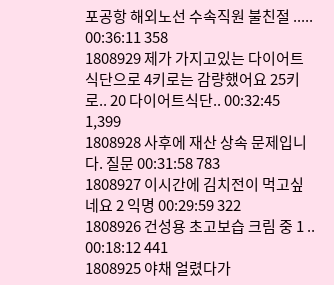포공항 해외노선 수속직원 불친절 ..... 00:36:11 358
1808929 제가 가지고있는 다이어트 식단으로 4키로는 감량했어요 25키로.. 20 다이어트식단.. 00:32:45 1,399
1808928 사후에 재산 상속 문제입니다. 질문 00:31:58 783
1808927 이시간에 김치전이 먹고싶네요 2 익명 00:29:59 322
1808926 건성용 초고보습 크림 중 1 .. 00:18:12 441
1808925 야채 얼렸다가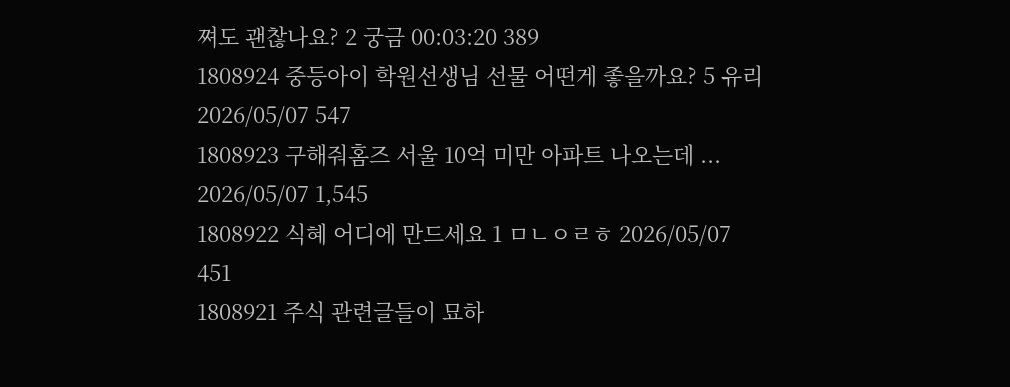쪄도 괜찮나요? 2 궁금 00:03:20 389
1808924 중등아이 학원선생님 선물 어떤게 좋을까요? 5 유리 2026/05/07 547
1808923 구해줘홈즈 서울 10억 미만 아파트 나오는데 ... 2026/05/07 1,545
1808922 식혜 어디에 만드세요 1 ㅁㄴㅇㄹㅎ 2026/05/07 451
1808921 주식 관련글들이 묘하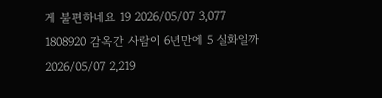게 불편하네요 19 2026/05/07 3,077
1808920 감옥간 사람이 6년만에 5 실화일까 2026/05/07 2,219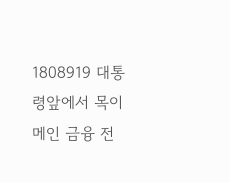1808919 대통령앞에서 목이메인 금융 전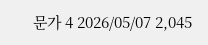문가 4 2026/05/07 2,045